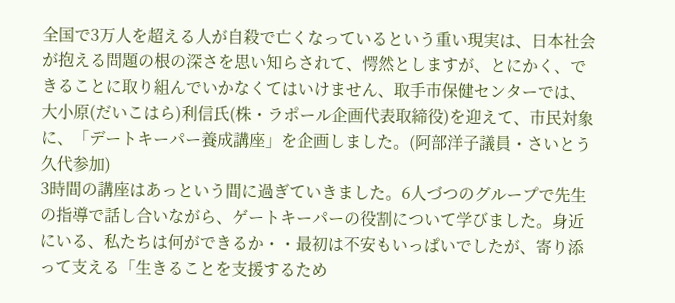全国で3万人を超える人が自殺で亡くなっているという重い現実は、日本社会が抱える問題の根の深さを思い知らされて、愕然としますが、とにかく、できることに取り組んでいかなくてはいけません、取手市保健センターでは、大小原(だいこはら)利信氏(株・ラポール企画代表取締役)を迎えて、市民対象に、「デートキーパー養成講座」を企画しました。(阿部洋子議員・さいとう久代参加)
3時間の講座はあっという間に過ぎていきました。6人づつのグループで先生の指導で話し合いながら、ゲートキーパーの役割について学びました。身近にいる、私たちは何ができるか・・最初は不安もいっぱいでしたが、寄り添って支える「生きることを支援するため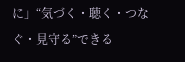に」“気づく・聴く・つなぐ・見守る”できる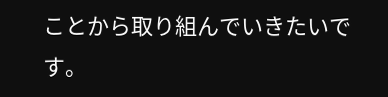ことから取り組んでいきたいです。